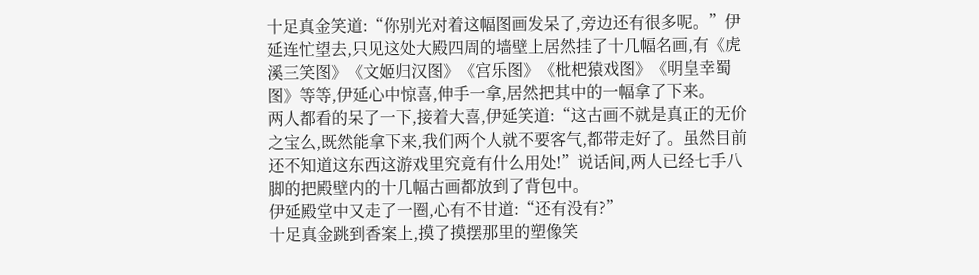十足真金笑道:“你别光对着这幅图画发呆了,旁边还有很多呢。”伊延连忙望去,只见这处大殿四周的墙壁上居然挂了十几幅名画,有《虎溪三笑图》《文姬归汉图》《宫乐图》《枇杷猿戏图》《明皇幸蜀图》等等,伊延心中惊喜,伸手一拿,居然把其中的一幅拿了下来。
两人都看的呆了一下,接着大喜,伊延笑道:“这古画不就是真正的无价之宝么,既然能拿下来,我们两个人就不要客气,都带走好了。虽然目前还不知道这东西这游戏里究竟有什么用处!”说话间,两人已经七手八脚的把殿壁内的十几幅古画都放到了背包中。
伊延殿堂中又走了一圈,心有不甘道:“还有没有?”
十足真金跳到香案上,摸了摸摆那里的塑像笑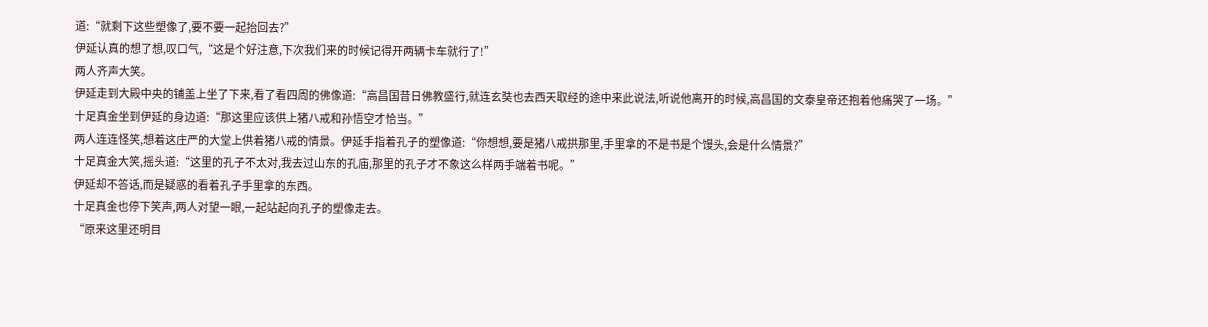道:“就剩下这些塑像了,要不要一起抬回去?”
伊延认真的想了想,叹口气,“这是个好注意,下次我们来的时候记得开两辆卡车就行了!”
两人齐声大笑。
伊延走到大殿中央的铺盖上坐了下来,看了看四周的佛像道:“高昌国昔日佛教盛行,就连玄奘也去西天取经的途中来此说法,听说他离开的时候,高昌国的文泰皇帝还抱着他痛哭了一场。”
十足真金坐到伊延的身边道:“那这里应该供上猪八戒和孙悟空才恰当。”
两人连连怪笑,想着这庄严的大堂上供着猪八戒的情景。伊延手指着孔子的塑像道:“你想想,要是猪八戒拱那里,手里拿的不是书是个馒头,会是什么情景?”
十足真金大笑,摇头道:“这里的孔子不太对,我去过山东的孔庙,那里的孔子才不象这么样两手端着书呢。”
伊延却不答话,而是疑惑的看着孔子手里拿的东西。
十足真金也停下笑声,两人对望一眼,一起站起向孔子的塑像走去。
“原来这里还明目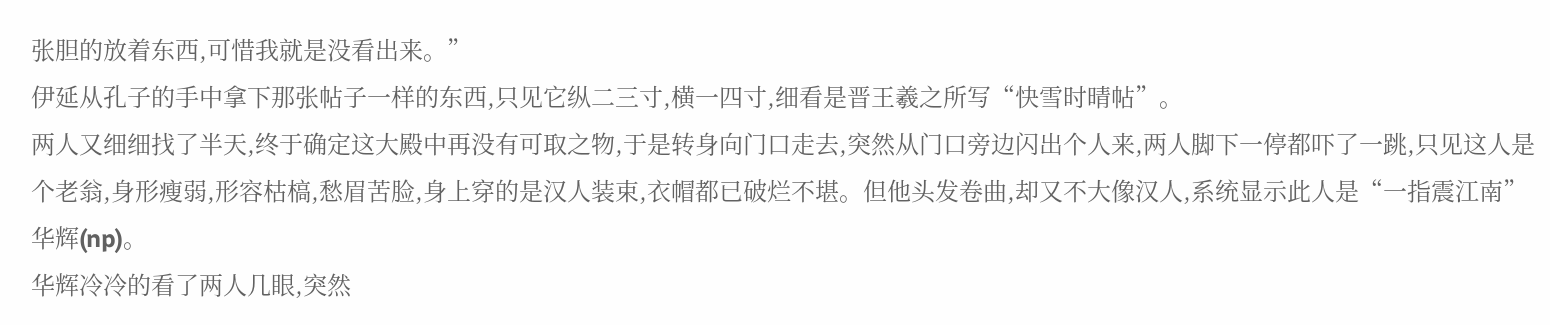张胆的放着东西,可惜我就是没看出来。”
伊延从孔子的手中拿下那张帖子一样的东西,只见它纵二三寸,横一四寸,细看是晋王羲之所写“快雪时晴帖”。
两人又细细找了半天,终于确定这大殿中再没有可取之物,于是转身向门口走去,突然从门口旁边闪出个人来,两人脚下一停都吓了一跳,只见这人是个老翁,身形瘦弱,形容枯槁,愁眉苦脸,身上穿的是汉人装束,衣帽都已破烂不堪。但他头发卷曲,却又不大像汉人,系统显示此人是“一指震江南”华辉(np)。
华辉冷冷的看了两人几眼,突然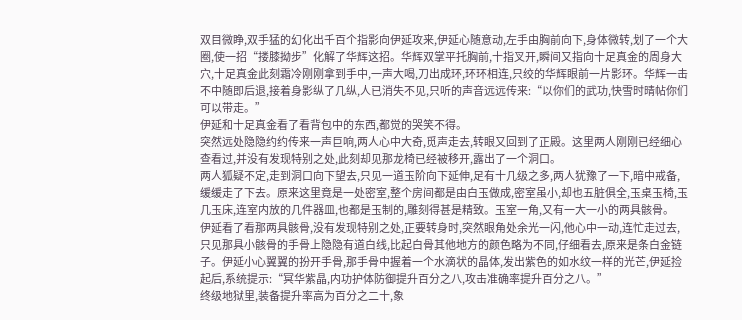双目微睁,双手猛的幻化出千百个指影向伊延攻来,伊延心随意动,左手由胸前向下,身体微转,划了一个大圈,使一招“搂膝拗步”化解了华辉这招。华辉双掌平托胸前,十指叉开,瞬间又指向十足真金的周身大穴,十足真金此刻霜冷刚刚拿到手中,一声大喝,刀出成环,环环相连,只绞的华辉眼前一片影环。华辉一击不中随即后退,接着身影纵了几纵,人已消失不见,只听的声音远远传来:“以你们的武功,快雪时晴帖你们可以带走。”
伊延和十足真金看了看背包中的东西,都觉的哭笑不得。
突然远处隐隐约约传来一声巨响,两人心中大奇,觅声走去,转眼又回到了正殿。这里两人刚刚已经细心查看过,并没有发现特别之处,此刻却见那龙椅已经被移开,露出了一个洞口。
两人狐疑不定,走到洞口向下望去,只见一道玉阶向下延伸,足有十几级之多,两人犹豫了一下,暗中戒备,缓缓走了下去。原来这里竟是一处密室,整个房间都是由白玉做成,密室虽小,却也五脏俱全,玉桌玉椅,玉几玉床,连室内放的几件器皿,也都是玉制的,雕刻得甚是精致。玉室一角,又有一大一小的两具骸骨。
伊延看了看那两具骸骨,没有发现特别之处,正要转身时,突然眼角处余光一闪,他心中一动,连忙走过去,只见那具小骸骨的手骨上隐隐有道白线,比起白骨其他地方的颜色略为不同,仔细看去,原来是条白金链子。伊延小心翼翼的扮开手骨,那手骨中握着一个水滴状的晶体,发出紫色的如水纹一样的光芒,伊延捡起后,系统提示:“冥华紫晶,内功护体防御提升百分之八,攻击准确率提升百分之八。”
终级地狱里,装备提升率高为百分之二十,象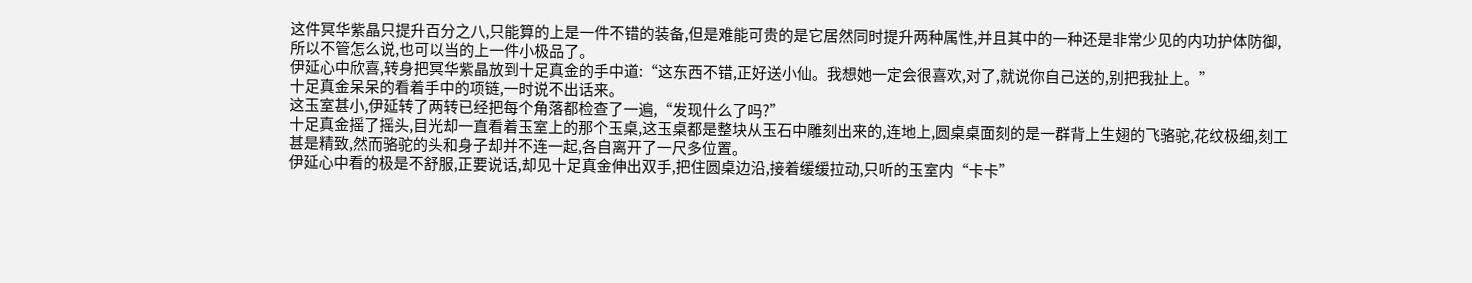这件冥华紫晶只提升百分之八,只能算的上是一件不错的装备,但是难能可贵的是它居然同时提升两种属性,并且其中的一种还是非常少见的内功护体防御,所以不管怎么说,也可以当的上一件小极品了。
伊延心中欣喜,转身把冥华紫晶放到十足真金的手中道:“这东西不错,正好送小仙。我想她一定会很喜欢,对了,就说你自己送的,别把我扯上。”
十足真金呆呆的看着手中的项链,一时说不出话来。
这玉室甚小,伊延转了两转已经把每个角落都检查了一遍,“发现什么了吗?”
十足真金摇了摇头,目光却一直看着玉室上的那个玉桌,这玉桌都是整块从玉石中雕刻出来的,连地上,圆桌桌面刻的是一群背上生翅的飞骆驼,花纹极细,刻工甚是精致,然而骆驼的头和身子却并不连一起,各自离开了一尺多位置。
伊延心中看的极是不舒服,正要说话,却见十足真金伸出双手,把住圆桌边沿,接着缓缓拉动,只听的玉室内“卡卡”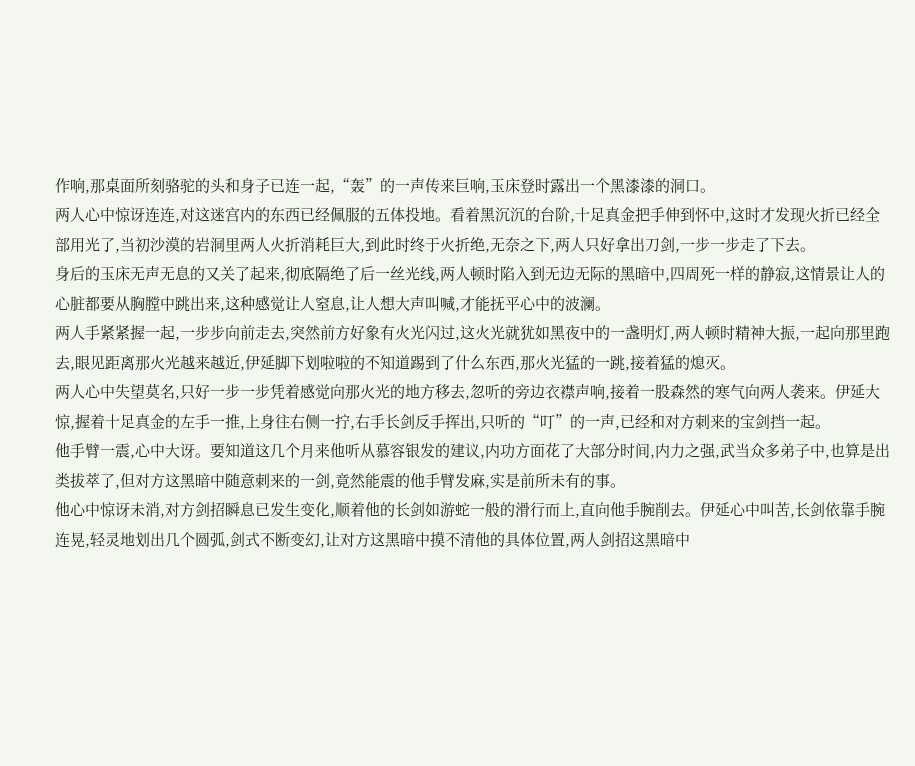作响,那桌面所刻骆驼的头和身子已连一起,“轰”的一声传来巨响,玉床登时露出一个黑漆漆的洞口。
两人心中惊讶连连,对这迷宫内的东西已经佩服的五体投地。看着黑沉沉的台阶,十足真金把手伸到怀中,这时才发现火折已经全部用光了,当初沙漠的岩洞里两人火折消耗巨大,到此时终于火折绝,无奈之下,两人只好拿出刀剑,一步一步走了下去。
身后的玉床无声无息的又关了起来,彻底隔绝了后一丝光线,两人顿时陷入到无边无际的黑暗中,四周死一样的静寂,这情景让人的心脏都要从胸膛中跳出来,这种感觉让人窒息,让人想大声叫喊,才能抚平心中的波澜。
两人手紧紧握一起,一步步向前走去,突然前方好象有火光闪过,这火光就犹如黑夜中的一盏明灯,两人顿时精神大振,一起向那里跑去,眼见距离那火光越来越近,伊延脚下划啦啦的不知道踢到了什么东西,那火光猛的一跳,接着猛的熄灭。
两人心中失望莫名,只好一步一步凭着感觉向那火光的地方移去,忽听的旁边衣襟声响,接着一股森然的寒气向两人袭来。伊延大惊,握着十足真金的左手一推,上身往右侧一拧,右手长剑反手挥出,只听的“叮”的一声,已经和对方刺来的宝剑挡一起。
他手臂一震,心中大讶。要知道这几个月来他听从慕容银发的建议,内功方面花了大部分时间,内力之强,武当众多弟子中,也算是出类拔萃了,但对方这黑暗中随意刺来的一剑,竟然能震的他手臂发麻,实是前所未有的事。
他心中惊讶未消,对方剑招瞬息已发生变化,顺着他的长剑如游蛇一般的滑行而上,直向他手腕削去。伊延心中叫苦,长剑依靠手腕连晃,轻灵地划出几个圆弧,剑式不断变幻,让对方这黑暗中摸不清他的具体位置,两人剑招这黑暗中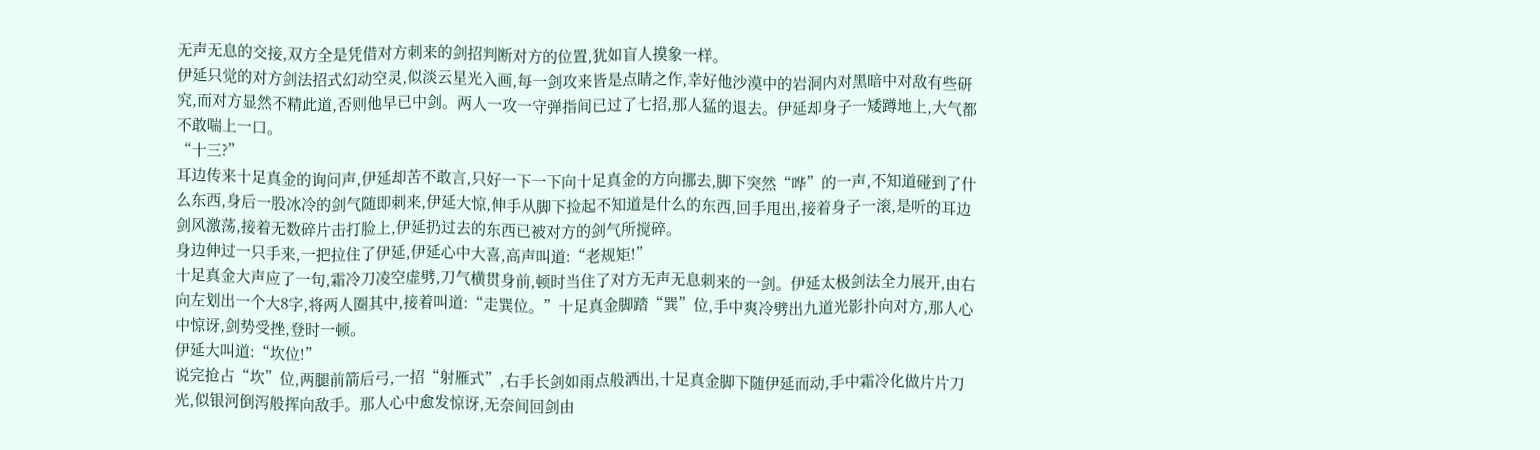无声无息的交接,双方全是凭借对方刺来的剑招判断对方的位置,犹如盲人摸象一样。
伊延只觉的对方剑法招式幻动空灵,似淡云星光入画,每一剑攻来皆是点睛之作,幸好他沙漠中的岩洞内对黑暗中对敌有些研究,而对方显然不精此道,否则他早已中剑。两人一攻一守弹指间已过了七招,那人猛的退去。伊延却身子一矮蹲地上,大气都不敢喘上一口。
“十三?”
耳边传来十足真金的询问声,伊延却苦不敢言,只好一下一下向十足真金的方向挪去,脚下突然“哗”的一声,不知道碰到了什么东西,身后一股冰冷的剑气随即刺来,伊延大惊,伸手从脚下捡起不知道是什么的东西,回手甩出,接着身子一滚,是听的耳边剑风激荡,接着无数碎片击打脸上,伊延扔过去的东西已被对方的剑气所搅碎。
身边伸过一只手来,一把拉住了伊延,伊延心中大喜,高声叫道:“老规矩!”
十足真金大声应了一句,霜冷刀凌空虚劈,刀气横贯身前,顿时当住了对方无声无息刺来的一剑。伊延太极剑法全力展开,由右向左划出一个大8字,将两人圈其中,接着叫道:“走巽位。”十足真金脚踏“巽”位,手中爽冷劈出九道光影扑向对方,那人心中惊讶,剑势受挫,登时一顿。
伊延大叫道:“坎位!”
说完抢占“坎”位,两腿前箭后弓,一招“射雁式”,右手长剑如雨点般洒出,十足真金脚下随伊延而动,手中霜冷化做片片刀光,似银河倒泻般挥向敌手。那人心中愈发惊讶,无奈间回剑由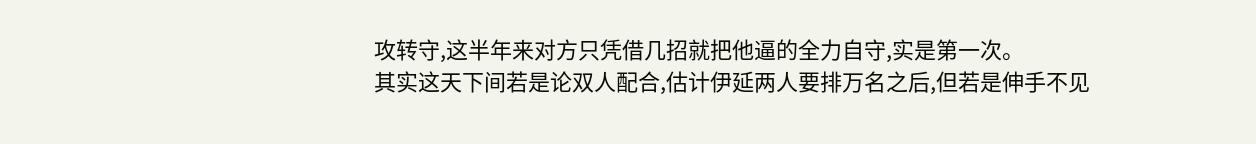攻转守,这半年来对方只凭借几招就把他逼的全力自守,实是第一次。
其实这天下间若是论双人配合,估计伊延两人要排万名之后,但若是伸手不见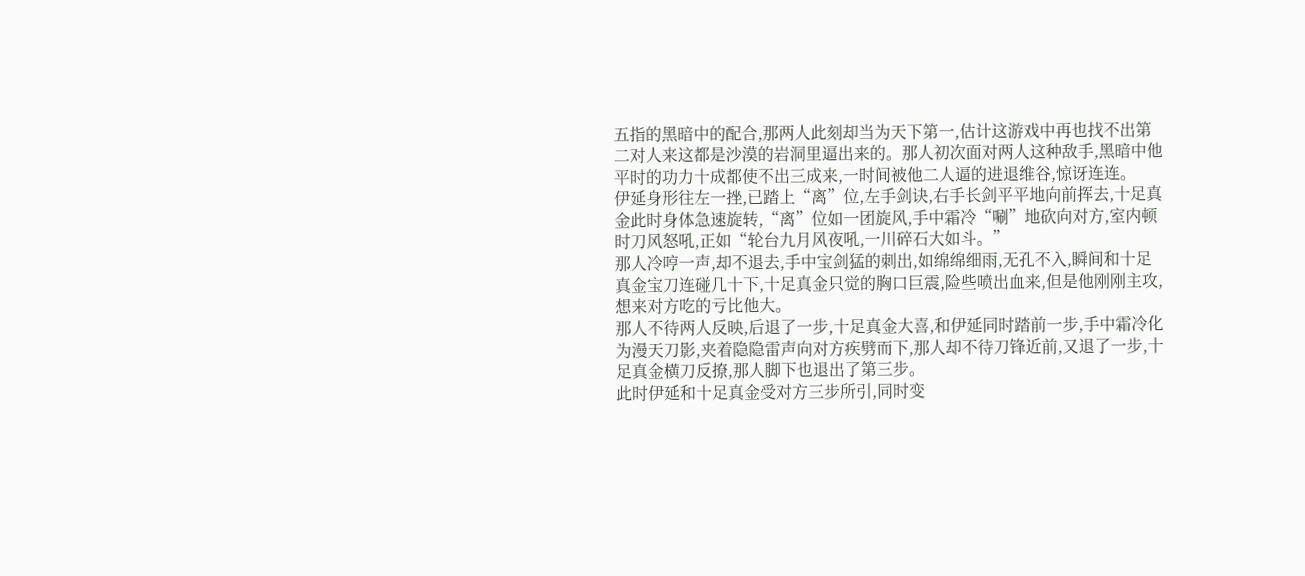五指的黑暗中的配合,那两人此刻却当为天下第一,估计这游戏中再也找不出第二对人来这都是沙漠的岩洞里逼出来的。那人初次面对两人这种敌手,黑暗中他平时的功力十成都使不出三成来,一时间被他二人逼的进退维谷,惊讶连连。
伊延身形往左一挫,已踏上“离”位,左手剑诀,右手长剑平平地向前挥去,十足真金此时身体急速旋转,“离”位如一团旋风,手中霜冷“唰”地砍向对方,室内顿时刀风怒吼,正如“轮台九月风夜吼,一川碎石大如斗。”
那人冷哼一声,却不退去,手中宝剑猛的刺出,如绵绵细雨,无孔不入,瞬间和十足真金宝刀连碰几十下,十足真金只觉的胸口巨震,险些喷出血来,但是他刚刚主攻,想来对方吃的亏比他大。
那人不待两人反映,后退了一步,十足真金大喜,和伊延同时踏前一步,手中霜冷化为漫天刀影,夹着隐隐雷声向对方疾劈而下,那人却不待刀锋近前,又退了一步,十足真金横刀反撩,那人脚下也退出了第三步。
此时伊延和十足真金受对方三步所引,同时变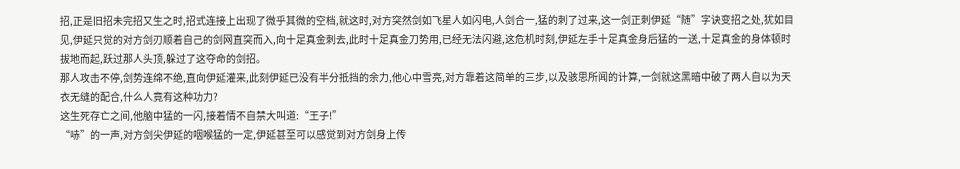招,正是旧招未完招又生之时,招式连接上出现了微乎其微的空档,就这时,对方突然剑如飞星人如闪电,人剑合一,猛的刺了过来,这一剑正刺伊延“随”字诀变招之处,犹如目见,伊延只觉的对方剑刃顺着自己的剑网直突而入,向十足真金刺去,此时十足真金刀势用,已经无法闪避,这危机时刻,伊延左手十足真金身后猛的一送,十足真金的身体顿时拔地而起,跃过那人头顶,躲过了这夺命的剑招。
那人攻击不停,剑势连绵不绝,直向伊延灌来,此刻伊延已没有半分抵挡的余力,他心中雪亮,对方靠着这简单的三步,以及骇思所闻的计算,一剑就这黑暗中破了两人自以为天衣无缝的配合,什么人竟有这种功力?
这生死存亡之间,他脑中猛的一闪,接着情不自禁大叫道:“王子!”
“哧”的一声,对方剑尖伊延的咽喉猛的一定,伊延甚至可以感觉到对方剑身上传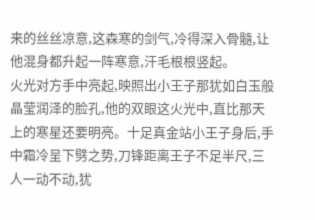来的丝丝凉意,这森寒的剑气,冷得深入骨髓,让他混身都升起一阵寒意,汗毛根根竖起。
火光对方手中亮起,映照出小王子那犹如白玉般晶莹润泽的脸孔,他的双眼这火光中,直比那天上的寒星还要明亮。十足真金站小王子身后,手中霜冷呈下劈之势,刀锋距离王子不足半尺,三人一动不动,犹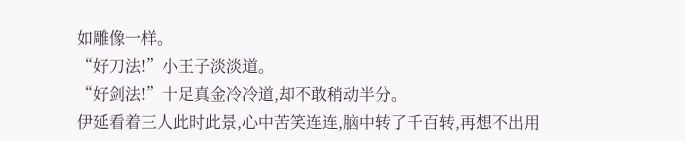如雕像一样。
“好刀法!”小王子淡淡道。
“好剑法!”十足真金冷冷道,却不敢稍动半分。
伊延看着三人此时此景,心中苦笑连连,脑中转了千百转,再想不出用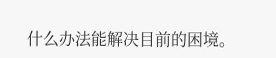什么办法能解决目前的困境。